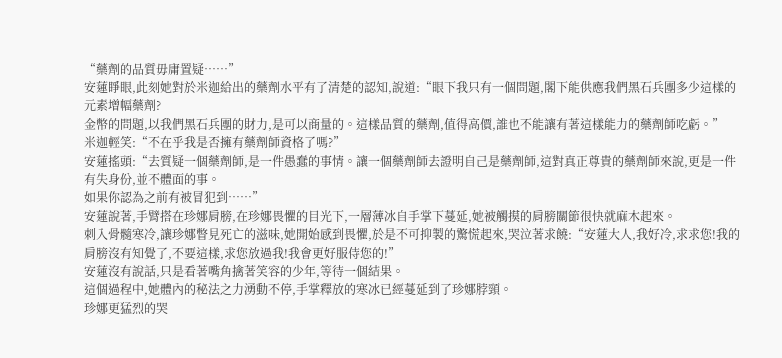“藥劑的品質毋庸置疑……”
安蓮睜眼,此刻她對於米迦給出的藥劑水平有了清楚的認知,說道:“眼下我只有一個問題,閣下能供應我們黑石兵團多少這樣的元素增幅藥劑?
金幣的問題,以我們黑石兵團的財力,是可以商量的。這樣品質的藥劑,值得高價,誰也不能讓有著這樣能力的藥劑師吃虧。”
米迦輕笑:“不在乎我是否擁有藥劑師資格了嗎?”
安蓮搖頭:“去質疑一個藥劑師,是一件愚蠢的事情。讓一個藥劑師去證明自己是藥劑師,這對真正尊貴的藥劑師來說,更是一件有失身份,並不體面的事。
如果你認為之前有被冒犯到……”
安蓮說著,手臂搭在珍娜肩膀,在珍娜畏懼的目光下,一層薄冰自手掌下蔓延,她被觸摸的肩膀關節很快就麻木起來。
刺入骨髓寒冷,讓珍娜瞥見死亡的滋味,她開始感到畏懼,於是不可抑製的驚慌起來,哭泣著求饒:“安蓮大人,我好冷,求求您!我的肩膀沒有知覺了,不要這樣,求您放過我!我會更好服侍您的!”
安蓮沒有說話,只是看著嘴角擒著笑容的少年,等待一個結果。
這個過程中,她體內的秘法之力湧動不停,手掌釋放的寒冰已經蔓延到了珍娜脖頸。
珍娜更猛烈的哭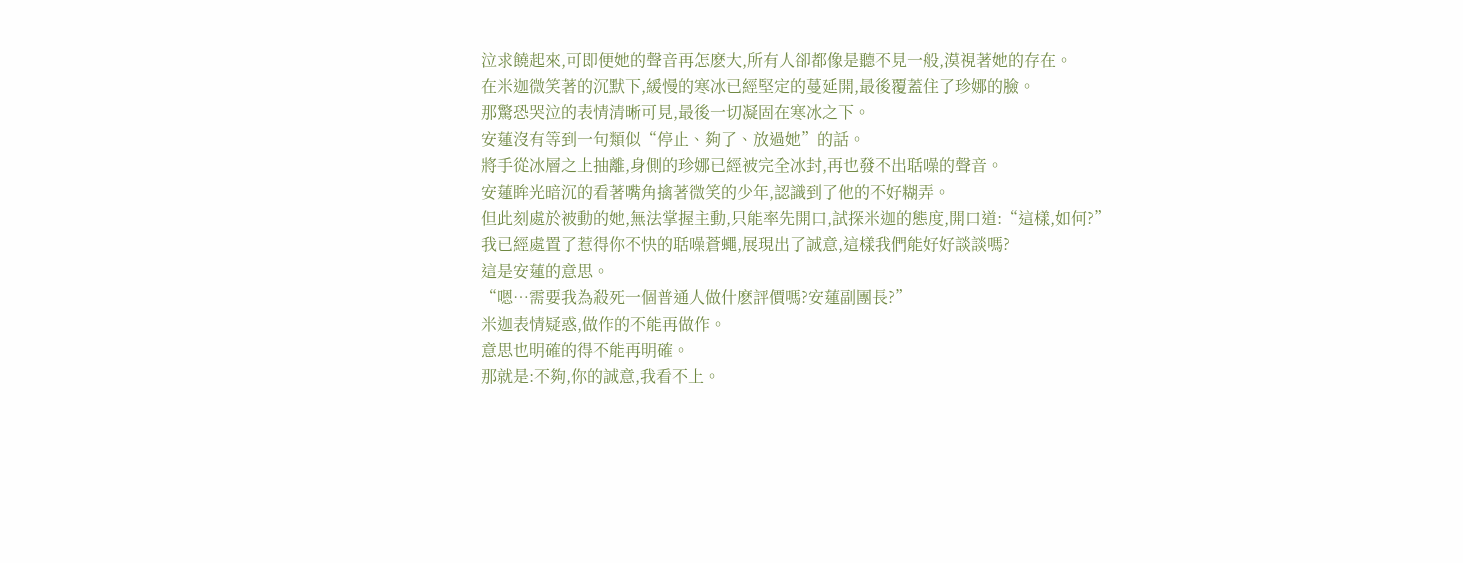泣求饒起來,可即便她的聲音再怎麽大,所有人卻都像是聽不見一般,漠視著她的存在。
在米迦微笑著的沉默下,緩慢的寒冰已經堅定的蔓延開,最後覆蓋住了珍娜的臉。
那驚恐哭泣的表情清晰可見,最後一切凝固在寒冰之下。
安蓮沒有等到一句類似“停止、夠了、放過她”的話。
將手從冰層之上抽離,身側的珍娜已經被完全冰封,再也發不出聒噪的聲音。
安蓮眸光暗沉的看著嘴角擒著微笑的少年,認識到了他的不好糊弄。
但此刻處於被動的她,無法掌握主動,只能率先開口,試探米迦的態度,開口道:“這樣,如何?”
我已經處置了惹得你不快的聒噪蒼蠅,展現出了誠意,這樣我們能好好談談嗎?
這是安蓮的意思。
“嗯…需要我為殺死一個普通人做什麽評價嗎?安蓮副團長?”
米迦表情疑惑,做作的不能再做作。
意思也明確的得不能再明確。
那就是:不夠,你的誠意,我看不上。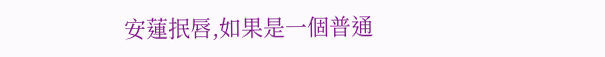安蓮抿唇,如果是一個普通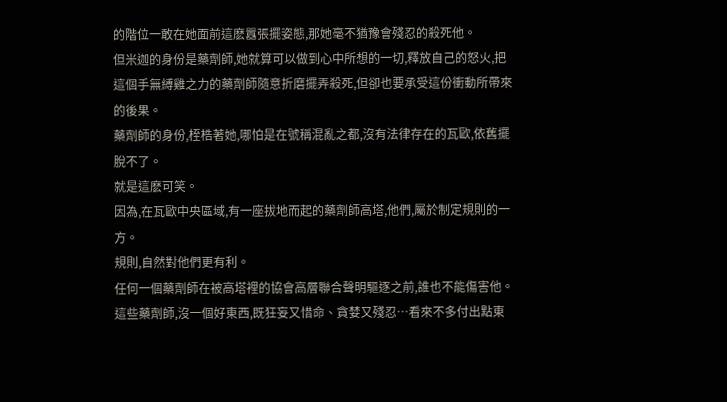的階位一敢在她面前這麽囂張擺姿態,那她毫不猶豫會殘忍的殺死他。
但米迦的身份是藥劑師,她就算可以做到心中所想的一切,釋放自己的怒火,把這個手無縛雞之力的藥劑師隨意折磨擺弄殺死,但卻也要承受這份衝動所帶來的後果。
藥劑師的身份,桎梏著她,哪怕是在號稱混亂之都,沒有法律存在的瓦歐,依舊擺脫不了。
就是這麽可笑。
因為,在瓦歐中央區域,有一座拔地而起的藥劑師高塔,他們,屬於制定規則的一方。
規則,自然對他們更有利。
任何一個藥劑師在被高塔裡的協會高層聯合聲明驅逐之前,誰也不能傷害他。
這些藥劑師,沒一個好東西,既狂妄又惜命、貪婪又殘忍…看來不多付出點東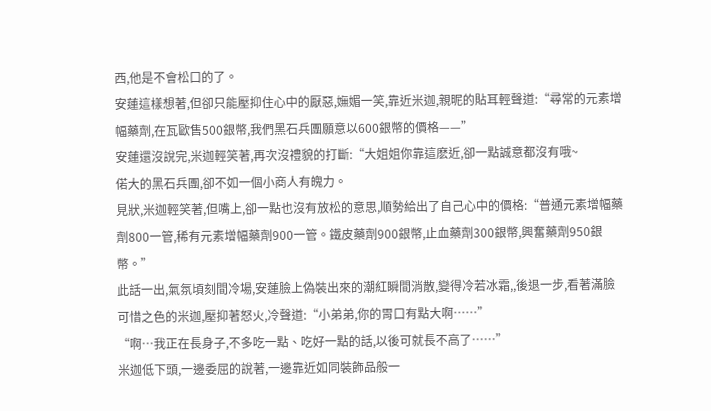西,他是不會松口的了。
安蓮這樣想著,但卻只能壓抑住心中的厭惡,嫵媚一笑,靠近米迦,親昵的貼耳輕聲道:“尋常的元素增幅藥劑,在瓦歐售500銀幣,我們黑石兵團願意以600銀幣的價格——”
安蓮還沒說完,米迦輕笑著,再次沒禮貌的打斷:“大姐姐你靠這麽近,卻一點誠意都沒有哦~
偌大的黑石兵團,卻不如一個小商人有魄力。
見狀,米迦輕笑著,但嘴上,卻一點也沒有放松的意思,順勢給出了自己心中的價格:“普通元素增幅藥劑800一管,稀有元素增幅藥劑900一管。鐵皮藥劑900銀幣,止血藥劑300銀幣,興奮藥劑950銀幣。”
此話一出,氣氛頃刻間冷場,安蓮臉上偽裝出來的潮紅瞬間消散,變得冷若冰霜,,後退一步,看著滿臉可惜之色的米迦,壓抑著怒火,冷聲道:“小弟弟,你的胃口有點大啊……”
“啊…我正在長身子,不多吃一點、吃好一點的話,以後可就長不高了……”
米迦低下頭,一邊委屈的說著,一邊靠近如同裝飾品般一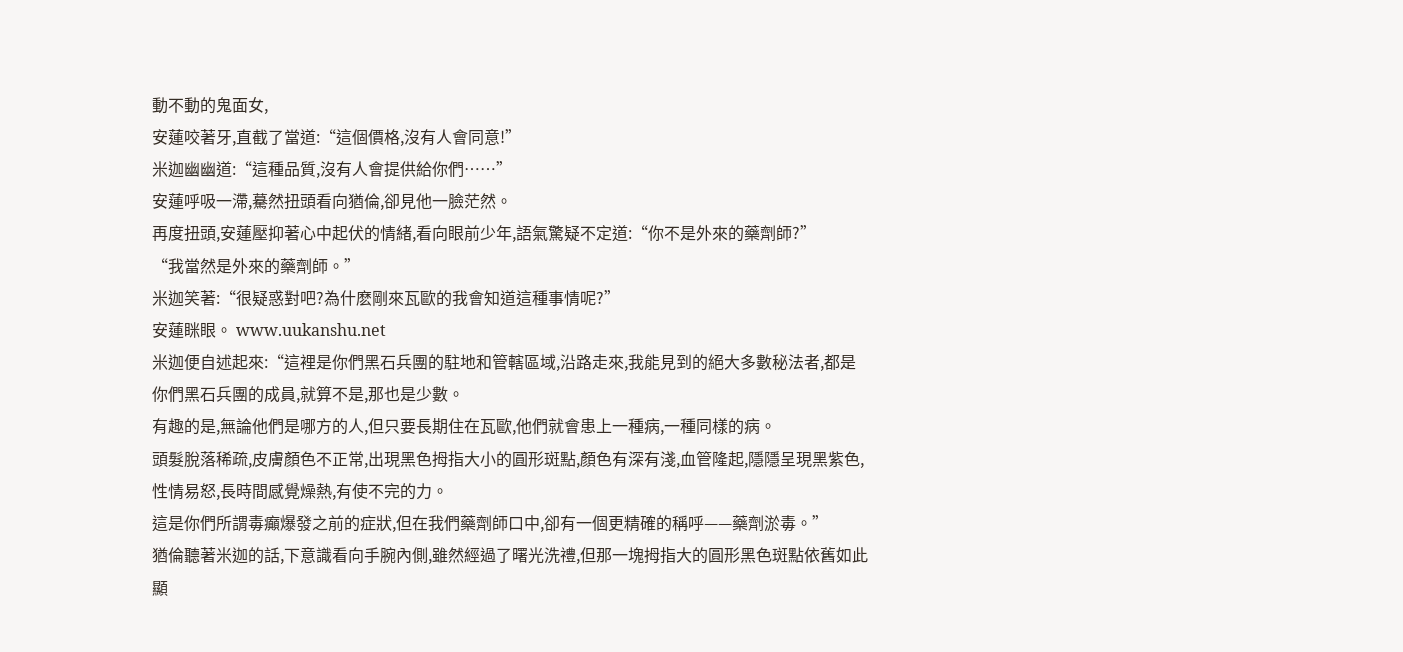動不動的鬼面女,
安蓮咬著牙,直截了當道:“這個價格,沒有人會同意!”
米迦幽幽道:“這種品質,沒有人會提供給你們……”
安蓮呼吸一滯,驀然扭頭看向猶倫,卻見他一臉茫然。
再度扭頭,安蓮壓抑著心中起伏的情緒,看向眼前少年,語氣驚疑不定道:“你不是外來的藥劑師?”
“我當然是外來的藥劑師。”
米迦笑著:“很疑惑對吧?為什麽剛來瓦歐的我會知道這種事情呢?”
安蓮眯眼。 www.uukanshu.net
米迦便自述起來:“這裡是你們黑石兵團的駐地和管轄區域,沿路走來,我能見到的絕大多數秘法者,都是你們黑石兵團的成員,就算不是,那也是少數。
有趣的是,無論他們是哪方的人,但只要長期住在瓦歐,他們就會患上一種病,一種同樣的病。
頭髮脫落稀疏,皮膚顏色不正常,出現黑色拇指大小的圓形斑點,顏色有深有淺,血管隆起,隱隱呈現黑紫色,性情易怒,長時間感覺燥熱,有使不完的力。
這是你們所謂毒癲爆發之前的症狀,但在我們藥劑師口中,卻有一個更精確的稱呼——藥劑淤毒。”
猶倫聽著米迦的話,下意識看向手腕內側,雖然經過了曙光洗禮,但那一塊拇指大的圓形黑色斑點依舊如此顯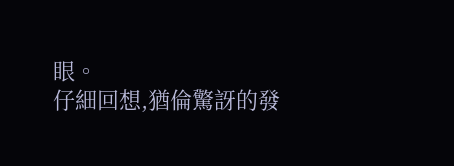眼。
仔細回想,猶倫驚訝的發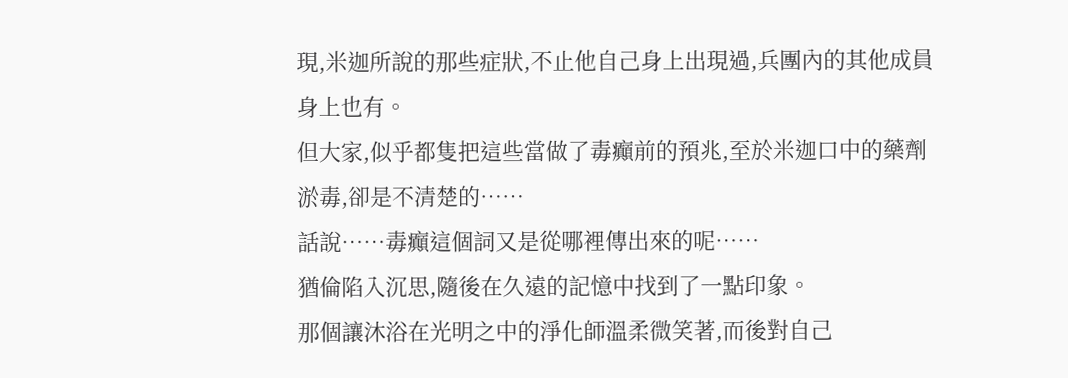現,米迦所說的那些症狀,不止他自己身上出現過,兵團內的其他成員身上也有。
但大家,似乎都隻把這些當做了毒癲前的預兆,至於米迦口中的藥劑淤毒,卻是不清楚的……
話說……毒癲這個詞又是從哪裡傳出來的呢……
猶倫陷入沉思,隨後在久遠的記憶中找到了一點印象。
那個讓沐浴在光明之中的淨化師溫柔微笑著,而後對自己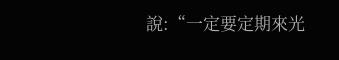說:“一定要定期來光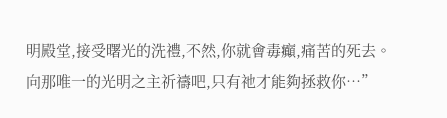明殿堂,接受曙光的洗禮,不然,你就會毒癲,痛苦的死去。
向那唯一的光明之主祈禱吧,只有祂才能夠拯救你…”